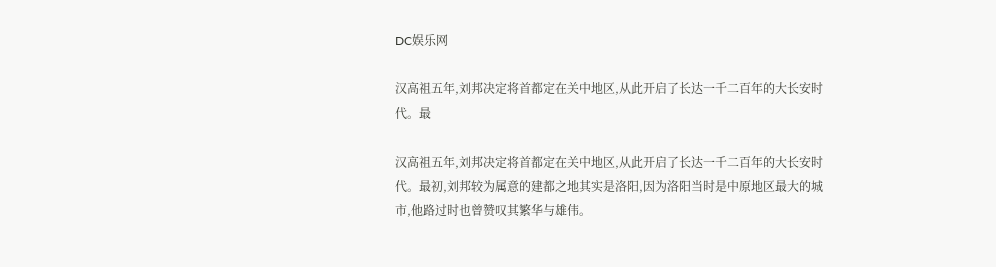DC娱乐网

汉高祖五年,刘邦决定将首都定在关中地区,从此开启了长达一千二百年的大长安时代。最

汉高祖五年,刘邦决定将首都定在关中地区,从此开启了长达一千二百年的大长安时代。最初,刘邦较为属意的建都之地其实是洛阳,因为洛阳当时是中原地区最大的城市,他路过时也曾赞叹其繁华与雄伟。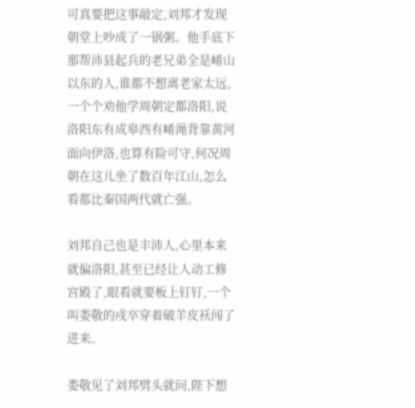可真要把这事敲定,刘邦才发现朝堂上吵成了一锅粥。他手底下那帮沛县起兵的老兄弟全是崤山以东的人,谁都不想离老家太远,一个个劝他学周朝定都洛阳,说洛阳东有成皋西有崤渑背靠黄河面向伊洛,也算有险可守,何况周朝在这儿坐了数百年江山,怎么看都比秦国两代就亡强。

刘邦自己也是丰沛人,心里本来就偏洛阳,甚至已经让人动工修宫殿了,眼看就要板上钉钉,一个叫娄敬的戍卒穿着破羊皮袄闯了进来。

娄敬见了刘邦劈头就问,陛下想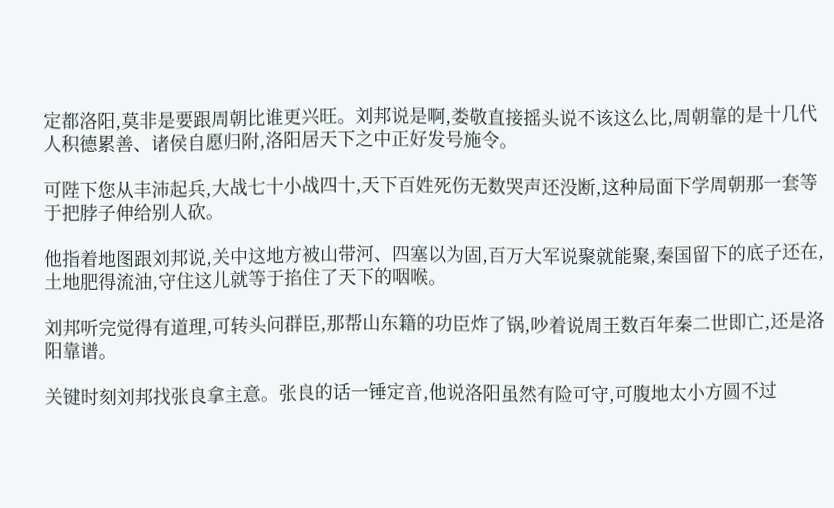定都洛阳,莫非是要跟周朝比谁更兴旺。刘邦说是啊,娄敬直接摇头说不该这么比,周朝靠的是十几代人积德累善、诸侯自愿归附,洛阳居天下之中正好发号施令。

可陛下您从丰沛起兵,大战七十小战四十,天下百姓死伤无数哭声还没断,这种局面下学周朝那一套等于把脖子伸给别人砍。

他指着地图跟刘邦说,关中这地方被山带河、四塞以为固,百万大军说聚就能聚,秦国留下的底子还在,土地肥得流油,守住这儿就等于掐住了天下的咽喉。

刘邦听完觉得有道理,可转头问群臣,那帮山东籍的功臣炸了锅,吵着说周王数百年秦二世即亡,还是洛阳靠谱。

关键时刻刘邦找张良拿主意。张良的话一锤定音,他说洛阳虽然有险可守,可腹地太小方圆不过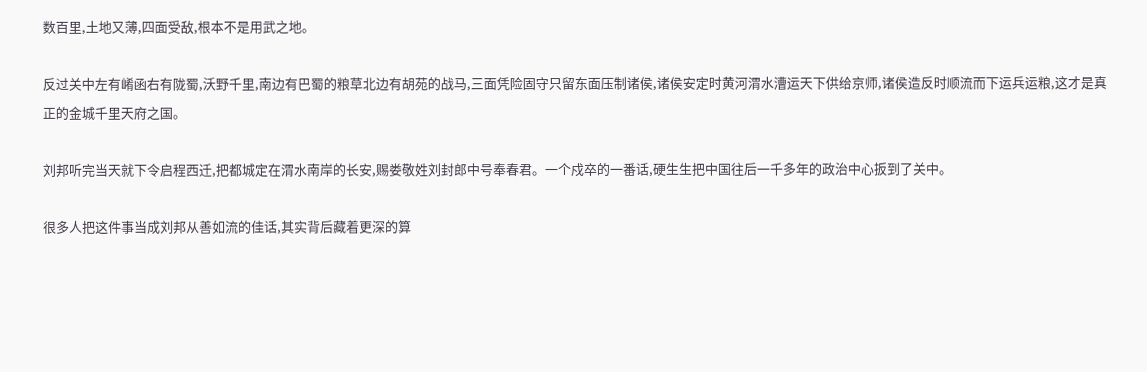数百里,土地又薄,四面受敌,根本不是用武之地。

反过关中左有崤函右有陇蜀,沃野千里,南边有巴蜀的粮草北边有胡苑的战马,三面凭险固守只留东面压制诸侯,诸侯安定时黄河渭水漕运天下供给京师,诸侯造反时顺流而下运兵运粮,这才是真正的金城千里天府之国。

刘邦听完当天就下令启程西迁,把都城定在渭水南岸的长安,赐娄敬姓刘封郎中号奉春君。一个戍卒的一番话,硬生生把中国往后一千多年的政治中心扳到了关中。

很多人把这件事当成刘邦从善如流的佳话,其实背后藏着更深的算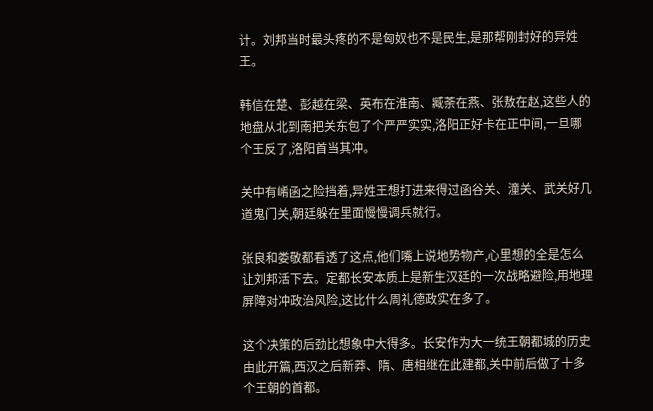计。刘邦当时最头疼的不是匈奴也不是民生,是那帮刚封好的异姓王。

韩信在楚、彭越在梁、英布在淮南、臧荼在燕、张敖在赵,这些人的地盘从北到南把关东包了个严严实实,洛阳正好卡在正中间,一旦哪个王反了,洛阳首当其冲。

关中有崤函之险挡着,异姓王想打进来得过函谷关、潼关、武关好几道鬼门关,朝廷躲在里面慢慢调兵就行。

张良和娄敬都看透了这点,他们嘴上说地势物产,心里想的全是怎么让刘邦活下去。定都长安本质上是新生汉廷的一次战略避险,用地理屏障对冲政治风险,这比什么周礼德政实在多了。

这个决策的后劲比想象中大得多。长安作为大一统王朝都城的历史由此开篇,西汉之后新莽、隋、唐相继在此建都,关中前后做了十多个王朝的首都。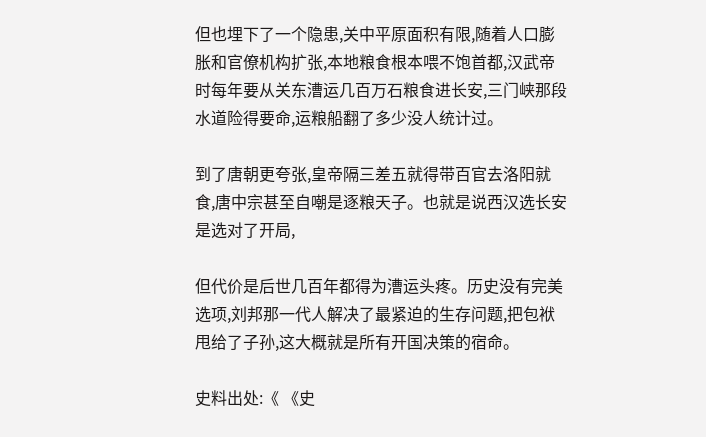但也埋下了一个隐患,关中平原面积有限,随着人口膨胀和官僚机构扩张,本地粮食根本喂不饱首都,汉武帝时每年要从关东漕运几百万石粮食进长安,三门峡那段水道险得要命,运粮船翻了多少没人统计过。

到了唐朝更夸张,皇帝隔三差五就得带百官去洛阳就食,唐中宗甚至自嘲是逐粮天子。也就是说西汉选长安是选对了开局,

但代价是后世几百年都得为漕运头疼。历史没有完美选项,刘邦那一代人解决了最紧迫的生存问题,把包袱甩给了子孙,这大概就是所有开国决策的宿命。

史料出处:《 《史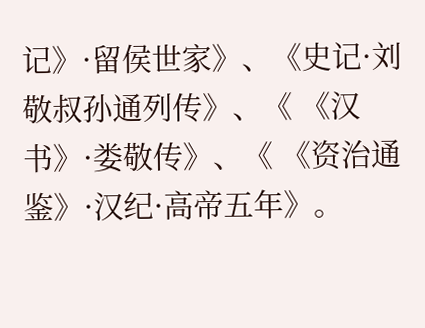记》·留侯世家》、《史记·刘敬叔孙通列传》、《 《汉书》·娄敬传》、《 《资治通鉴》·汉纪·高帝五年》。